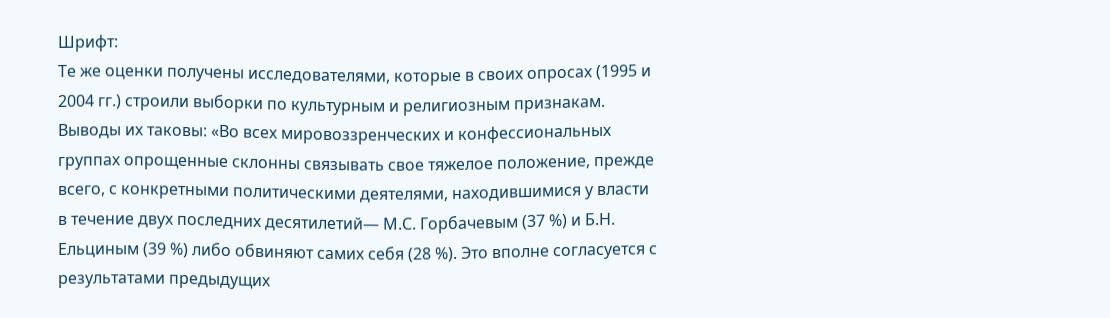Шрифт:
Те же оценки получены исследователями, которые в своих опросах (1995 и 2004 гг.) строили выборки по культурным и религиозным признакам. Выводы их таковы: «Во всех мировоззренческих и конфессиональных группах опрощенные склонны связывать свое тяжелое положение, прежде всего, с конкретными политическими деятелями, находившимися у власти в течение двух последних десятилетий— М.С. Горбачевым (37 %) и Б.Н. Ельциным (39 %) либо обвиняют самих себя (28 %). Это вполне согласуется с результатами предыдущих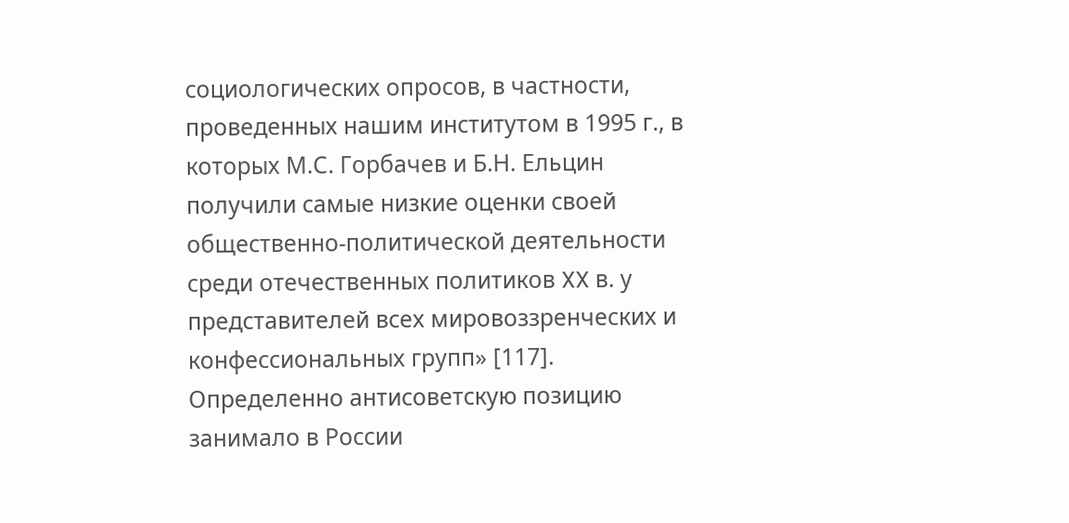социологических опросов, в частности, проведенных нашим институтом в 1995 г., в которых М.С. Горбачев и Б.Н. Ельцин получили самые низкие оценки своей общественно-политической деятельности среди отечественных политиков XX в. у представителей всех мировоззренческих и конфессиональных групп» [117].
Определенно антисоветскую позицию занимало в России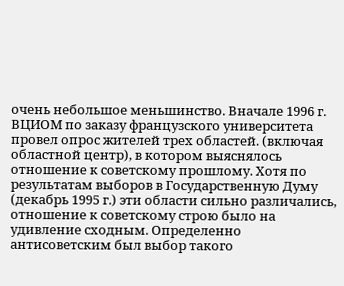очень небольшое меньшинство. Вначале 1996 г. ВЦИОМ по заказу французского университета провел опрос жителей трех областей. (включая областной центр), в котором выяснялось отношение к советскому прошлому. Хотя по результатам выборов в Государственную Думу (декабрь 1995 г.) эти области сильно различались, отношение к советскому строю было на удивление сходным. Определенно антисоветским был выбор такого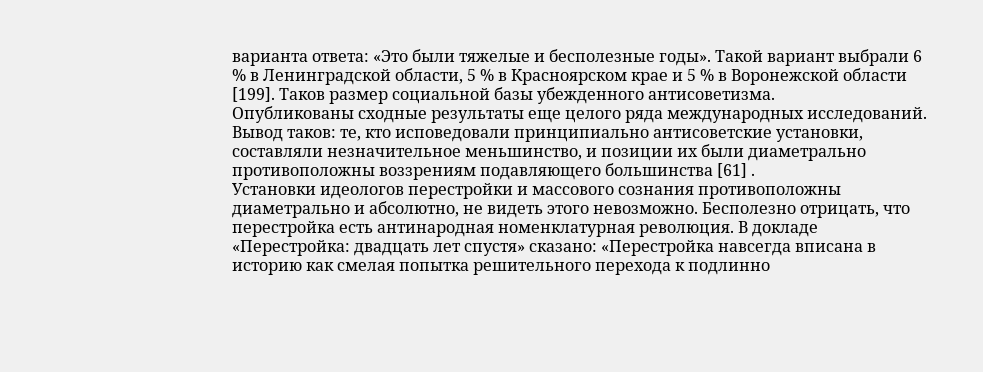варианта ответа: «Это были тяжелые и бесполезные годы». Такой вариант выбрали 6 % в Ленинградской области, 5 % в Красноярском крае и 5 % в Воронежской области [199]. Таков размер социальной базы убежденного антисоветизма.
Опубликованы сходные результаты еще целого ряда международных исследований. Вывод таков: те, кто исповедовали принципиально антисоветские установки, составляли незначительное меньшинство, и позиции их были диаметрально противоположны воззрениям подавляющего большинства [61] .
Установки идеологов перестройки и массового сознания противоположны диаметрально и абсолютно, не видеть этого невозможно. Бесполезно отрицать, что перестройка есть антинародная номенклатурная революция. В докладе «Перестройка: двадцать лет спустя» сказано: «Перестройка навсегда вписана в историю как смелая попытка решительного перехода к подлинно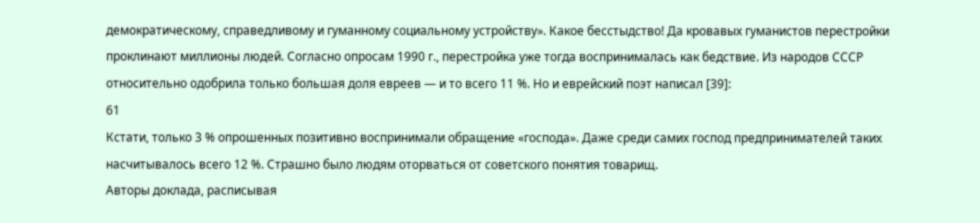демократическому, справедливому и гуманному социальному устройству». Какое бесстыдство! Да кровавых гуманистов перестройки проклинают миллионы людей. Согласно опросам 1990 г., перестройка уже тогда воспринималась как бедствие. Из народов СССР относительно одобрила только большая доля евреев — и то всего 11 %. Но и еврейский поэт написал [39]:
61
Кстати, только 3 % опрошенных позитивно воспринимали обращение «господа». Даже среди самих господ предпринимателей таких насчитывалось всего 12 %. Страшно было людям оторваться от советского понятия товарищ.
Авторы доклада, расписывая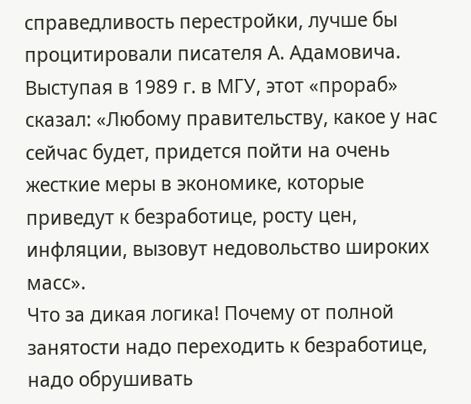справедливость перестройки, лучше бы процитировали писателя А. Адамовича. Выступая в 1989 г. в МГУ, этот «прораб» сказал: «Любому правительству, какое у нас сейчас будет, придется пойти на очень жесткие меры в экономике, которые приведут к безработице, росту цен, инфляции, вызовут недовольство широких масс».
Что за дикая логика! Почему от полной занятости надо переходить к безработице, надо обрушивать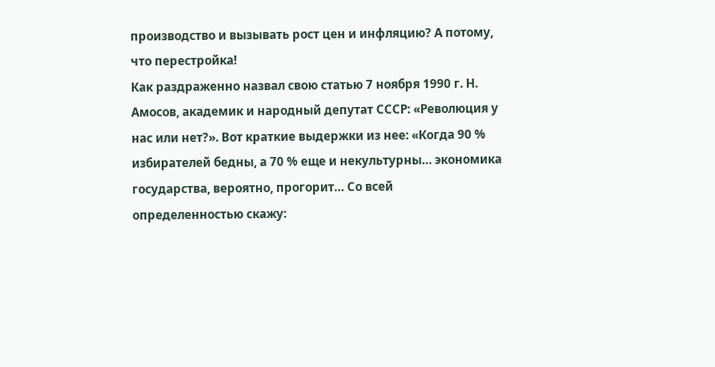производство и вызывать рост цен и инфляцию? А потому, что перестройка!
Как раздраженно назвал свою статью 7 ноября 1990 г. Н. Амосов, академик и народный депутат СССР: «Революция у нас или нет?». Вот краткие выдержки из нее: «Когда 90 % избирателей бедны, а 70 % еще и некультурны… экономика государства, вероятно, прогорит… Со всей определенностью скажу: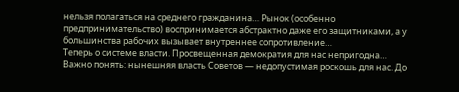нельзя полагаться на среднего гражданина… Рынок (особенно предпринимательство) воспринимается абстрактно даже его защитниками, а у большинства рабочих вызывает внутреннее сопротивление…
Теперь о системе власти. Просвещенная демократия для нас непригодна… Важно понять: нынешняя власть Советов — недопустимая роскошь для нас. До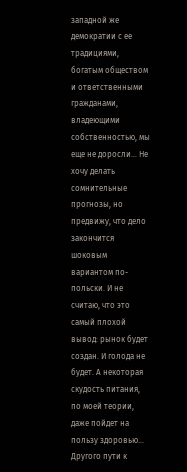западной же демократии с ее традициями, богатым обществом и ответственными гражданами, владеющими собственностью, мы еще не доросли… Не хочу делать сомнительные прогнозы, но предвижу, что дело закончится шоковым вариантом по-польски. И не считаю, что это самый плохой вывод: рынок будет создан. И голода не будет. А некоторая скудость питания, по моей теории, даже пойдет на пользу здоровью…
Другого пути к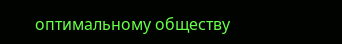оптимальному обществу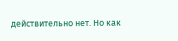действительно нет. Но как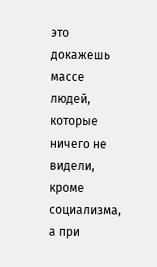это докажешь массе людей, которые ничего не видели, кроме социализма, а при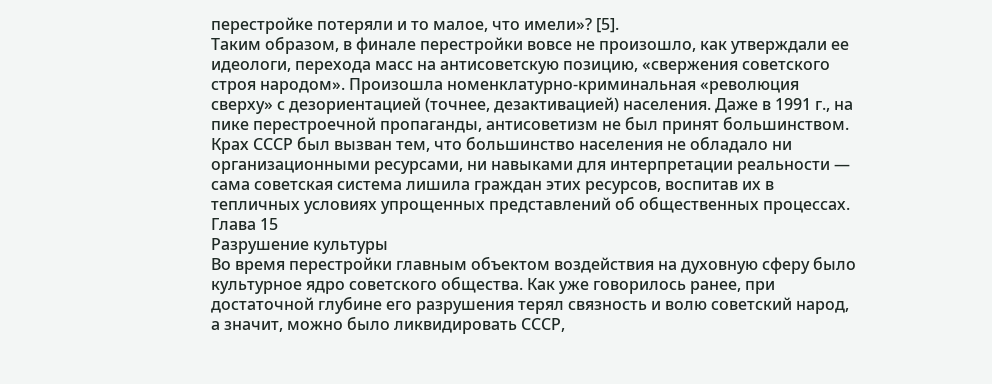перестройке потеряли и то малое, что имели»? [5].
Таким образом, в финале перестройки вовсе не произошло, как утверждали ее идеологи, перехода масс на антисоветскую позицию, «свержения советского строя народом». Произошла номенклатурно-криминальная «революция сверху» с дезориентацией (точнее, дезактивацией) населения. Даже в 1991 г., на пике перестроечной пропаганды, антисоветизм не был принят большинством. Крах СССР был вызван тем, что большинство населения не обладало ни организационными ресурсами, ни навыками для интерпретации реальности — сама советская система лишила граждан этих ресурсов, воспитав их в тепличных условиях упрощенных представлений об общественных процессах.
Глава 15
Разрушение культуры
Во время перестройки главным объектом воздействия на духовную сферу было культурное ядро советского общества. Как уже говорилось ранее, при достаточной глубине его разрушения терял связность и волю советский народ, а значит, можно было ликвидировать СССР,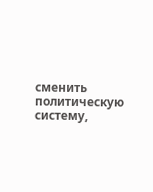сменить политическую систему,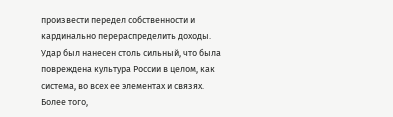произвести передел собственности и кардинально перераспределить доходы.
Удар был нанесен столь сильный, что была повреждена культура России в целом, как система, во всех ее элементах и связях. Более того,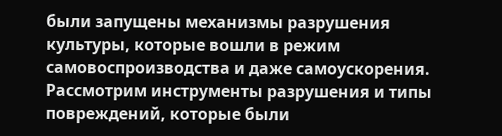были запущены механизмы разрушения культуры, которые вошли в режим самовоспроизводства и даже самоускорения. Рассмотрим инструменты разрушения и типы повреждений, которые были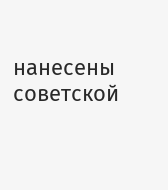нанесены советской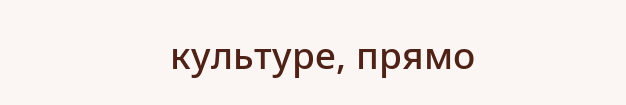культуре, прямо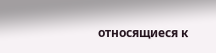относящиеся к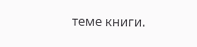теме книги.